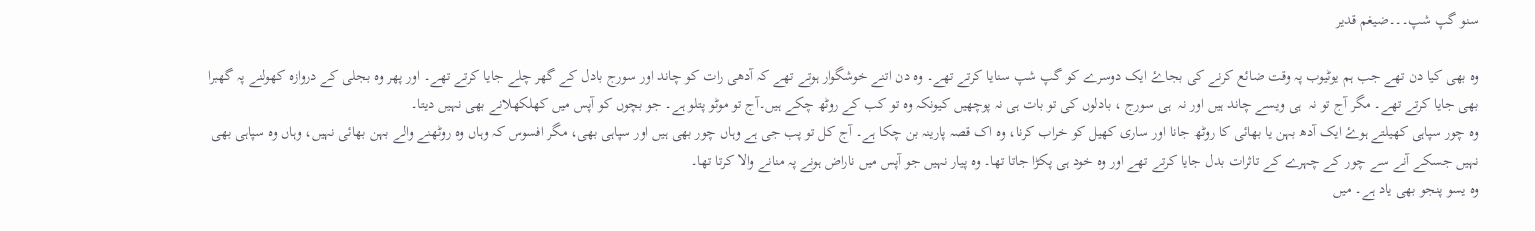سنو گپ شپ۔۔۔ضیغم قدیر

وہ بھی کیا دن تھے جب ہم یوٹیوب پہ وقت ضائع کرنے کی بجاۓ ایک دوسرے کو گپ شپ سنایا کرتے تھے۔ وہ دن اتنے خوشگوار ہوتے تھے کہ آدھی رات کو چاند اور سورج بادل کے گھر چلے جایا کرتے تھے۔ اور پھر وہ بجلی کے دروازہ کھولنے پہ گھبرا بھی جایا کرتے تھے۔ مگر آج تو نہ  ہی ویسے چاند ہیں اور نہ  ہی سورج ، بادلوں کی تو بات ہی نہ پوچھیں کیونکہ وہ تو کب کے روٹھ چکے ہیں۔آج تو موٹو پتلو ہے۔ جو بچوں کو آپس میں کھلکھلانے بھی نہیں دیتا۔
وہ چور سپاہی کھیلتے ہوۓ ایک آدھ بہن یا بھائی کا روٹھ جانا اور ساری کھیل کو خراب کرنا، وہ اک قصہ پارینہ بن چکا ہے۔ آج کل تو پب جی ہے وہاں چور بھی ہیں اور سپاہی بھی، مگر افسوس کہ وہاں وہ روٹھنے والے بہن بھائی نہیں، وہاں وہ سپاہی بھی نہیں جسکے آنے سے چور کے چہرے کے تاثرات بدل جایا کرتے تھے اور وہ خود ہی پکڑا جاتا تھا۔ وہ پیار نہیں جو آپس میں ناراض ہونے پہ منانے والا کرتا تھا۔
وہ یسو پنجو بھی یاد ہے۔ میں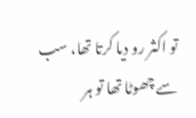تو اکثر رو دیا کرتا تھا، سب سے چھوٹا تھا تو ہر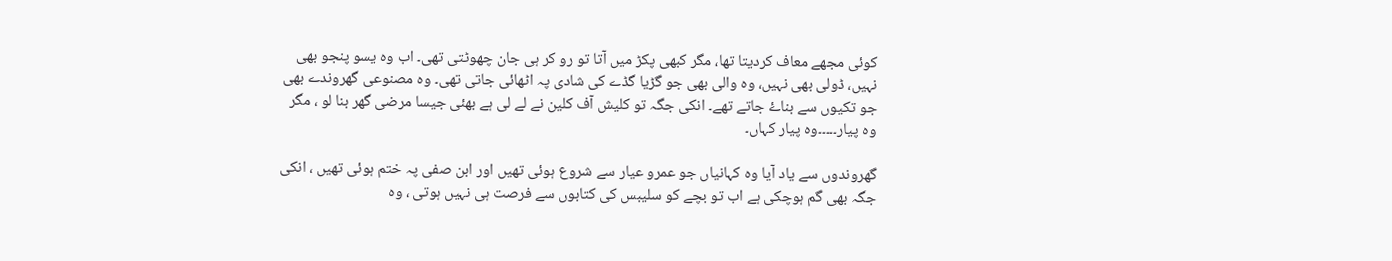کوئی مجھے معاف کردیتا تھا، مگر کبھی پکڑ میں آتا تو رو کر ہی جان چھوٹتی تھی۔ اب وہ یسو پنجو بھی نہیں، ڈولی بھی نہیں، وہ والی بھی جو گڑیا گڈے کی شادی پہ اٹھائی جاتی تھی۔ وہ مصنوعی گھروندے بھی جو تکیوں سے بناۓ جاتے تھے۔ انکی جگہ تو کلیش آف کلین نے لے لی ہے بھئی جیسا مرضی گھر بنا لو ، مگر وہ پیار۔۔۔۔۔وہ پیار کہاں۔

گھروندوں سے یاد آیا وہ کہانیاں جو عمرو عیار سے شروع ہوئی تھیں اور ابن صفی پہ ختم ہوئی تھیں ، انکی جگہ بھی گم ہوچکی ہے اب تو بچے کو سلیبس کی کتابوں سے فرصت ہی نہیں ہوتی ، وہ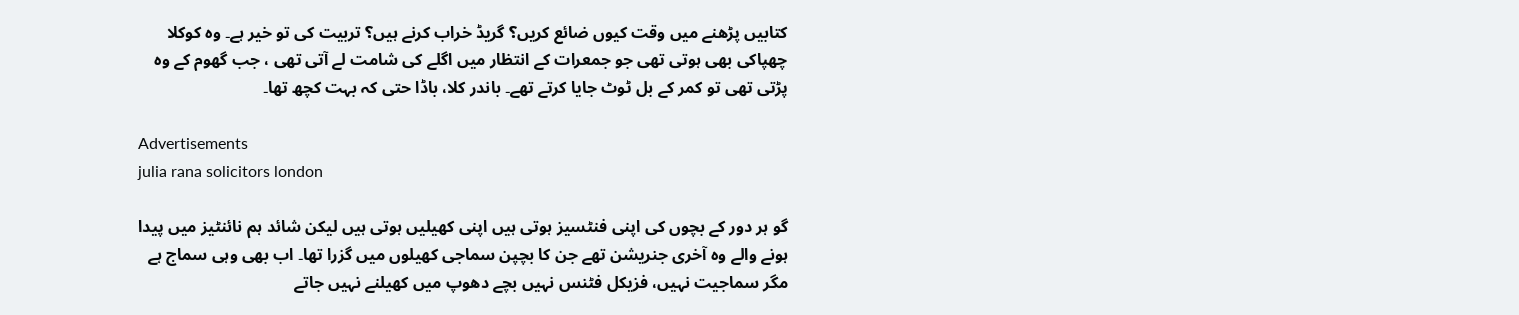کتابیں پڑھنے میں وقت کیوں ضائع کریں؟ گریڈ خراب کرنے ہیں؟ تربیت کی تو خیر ہے۔ وہ کوکلا چھپاکی بھی ہوتی تھی جو جمعرات کے انتظار میں اگلے کی شامت لے آتی تھی ، جب گھوم کے وہ پڑتی تھی تو کمر کے بل ٹوٹ جایا کرتے تھے۔ باندر کلا، باڈا حتی کہ بہت کچھ تھا۔

Advertisements
julia rana solicitors london

گو ہر دور کے بچوں کی اپنی فنٹسیز ہوتی ہیں اپنی کھیلیں ہوتی ہیں لیکن شائد ہم نائنٹیز میں پیدا ہونے والے وہ آخری جنریشن تھے جن کا بچپن سماجی کھیلوں میں گزرا تھا۔ اب بھی وہی سماج ہے مگر سماجیت نہیں، فزیکل فٹنس نہیں بچے دھوپ میں کھیلنے نہیں جاتے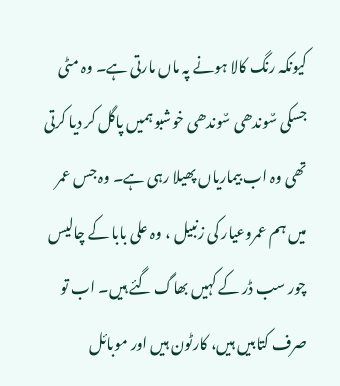کیونکہ رنگ کالا ہونے پہ ماں مارتی ہے۔ وہ مٹی جسکی سٌوندھی سٌوندھی خوشبو ہمیں پاگل کر دیا کرتی تھی وہ اب بیماریاں پھیلا رہی ہے۔ وہ جس عمر میں ہم عمروعیار کی زنبیل ، وہ علی بابا کے چالیس چور سب ڈر کے کہیں بھاگ گئے ہیں۔ اب تو صرف کتابیں ہیں، کارٹون ہیں اور موبائل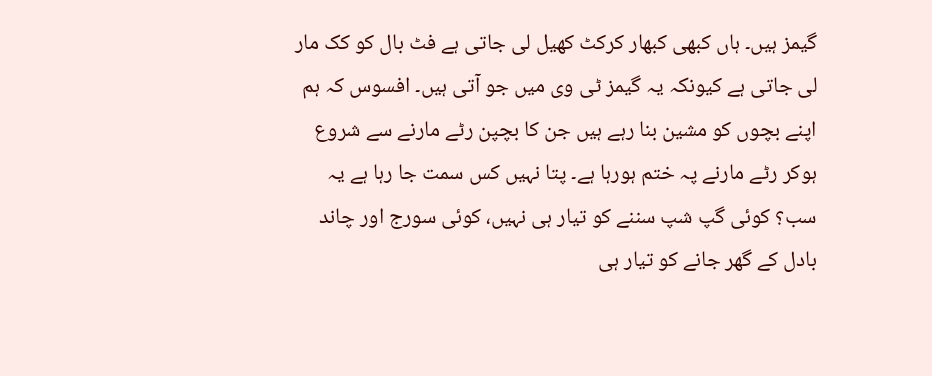گیمز ہیں۔ ہاں کبھی کبھار کرکٹ کھیل لی جاتی ہے فٹ بال کو کک مار لی جاتی ہے کیونکہ یہ گیمز ٹی وی میں جو آتی ہیں۔ افسوس کہ ہم اپنے بچوں کو مشین بنا رہے ہیں جن کا بچپن رٹے مارنے سے شروع ہوکر رٹے مارنے پہ ختم ہورہا ہے۔ پتا نہیں کس سمت جا رہا ہے یہ سب؟ کوئی گپ شپ سننے کو تیار ہی نہیں، کوئی سورج اور چاند بادل کے گھر جانے کو تیار ہی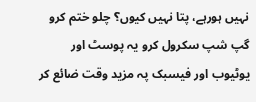نہیں ہورہے، پتا نہیں کیوں؟ چلو ختم کرو گپ شپ سکرول کرو یہ پوسٹ اور یوٹیوب اور فیسبک پہ مزید وقت ضائع کر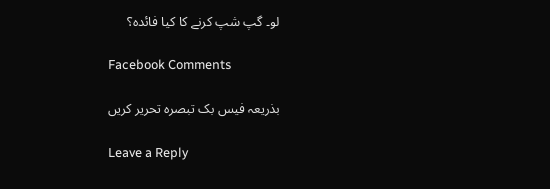لو۔ گپ شپ کرنے کا کیا فائدہ؟

Facebook Comments

بذریعہ فیس بک تبصرہ تحریر کریں

Leave a Reply